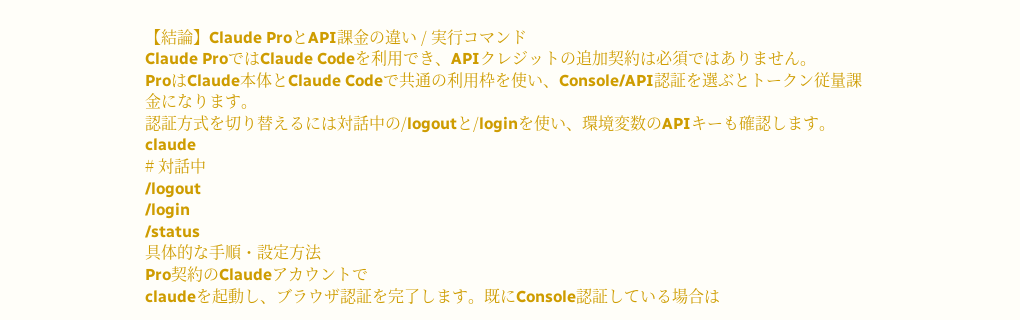【結論】Claude ProとAPI課金の違い / 実行コマンド
Claude ProではClaude Codeを利用でき、APIクレジットの追加契約は必須ではありません。
ProはClaude本体とClaude Codeで共通の利用枠を使い、Console/API認証を選ぶとトークン従量課金になります。
認証方式を切り替えるには対話中の/logoutと/loginを使い、環境変数のAPIキーも確認します。
claude
# 対話中
/logout
/login
/status
具体的な手順・設定方法
Pro契約のClaudeアカウントで
claudeを起動し、ブラウザ認証を完了します。既にConsole認証している場合は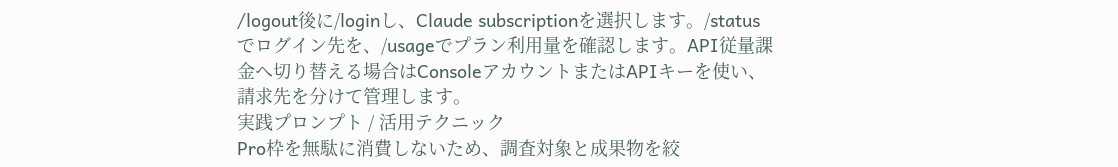/logout後に/loginし、Claude subscriptionを選択します。/statusでログイン先を、/usageでプラン利用量を確認します。API従量課金へ切り替える場合はConsoleアカウントまたはAPIキーを使い、請求先を分けて管理します。
実践プロンプト / 活用テクニック
Pro枠を無駄に消費しないため、調査対象と成果物を絞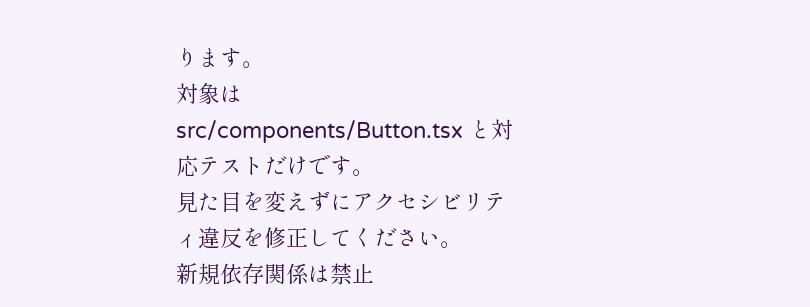ります。
対象は src/components/Button.tsx と対応テストだけです。
見た目を変えずにアクセシビリティ違反を修正してください。
新規依存関係は禁止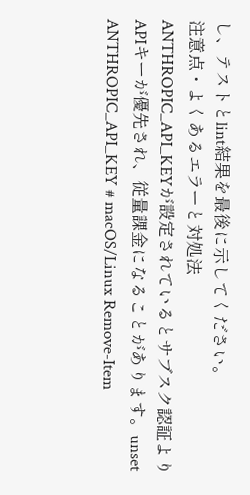し、テストとlint結果を最後に示してください。
注意点・よくあるエラーと対処法
ANTHROPIC_API_KEYが設定されているとサブスク認証よりAPIキーが優先され、従量課金になることがあります。unset ANTHROPIC_API_KEY # macOS/Linux Remove-Item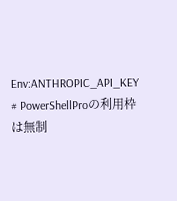Env:ANTHROPIC_API_KEY # PowerShellProの利用枠は無制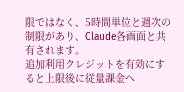限ではなく、5時間単位と週次の制限があり、Claude各画面と共有されます。
追加利用クレジットを有効にすると上限後に従量課金へ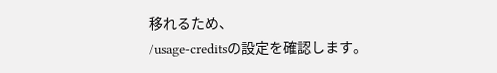移れるため、
/usage-creditsの設定を確認します。